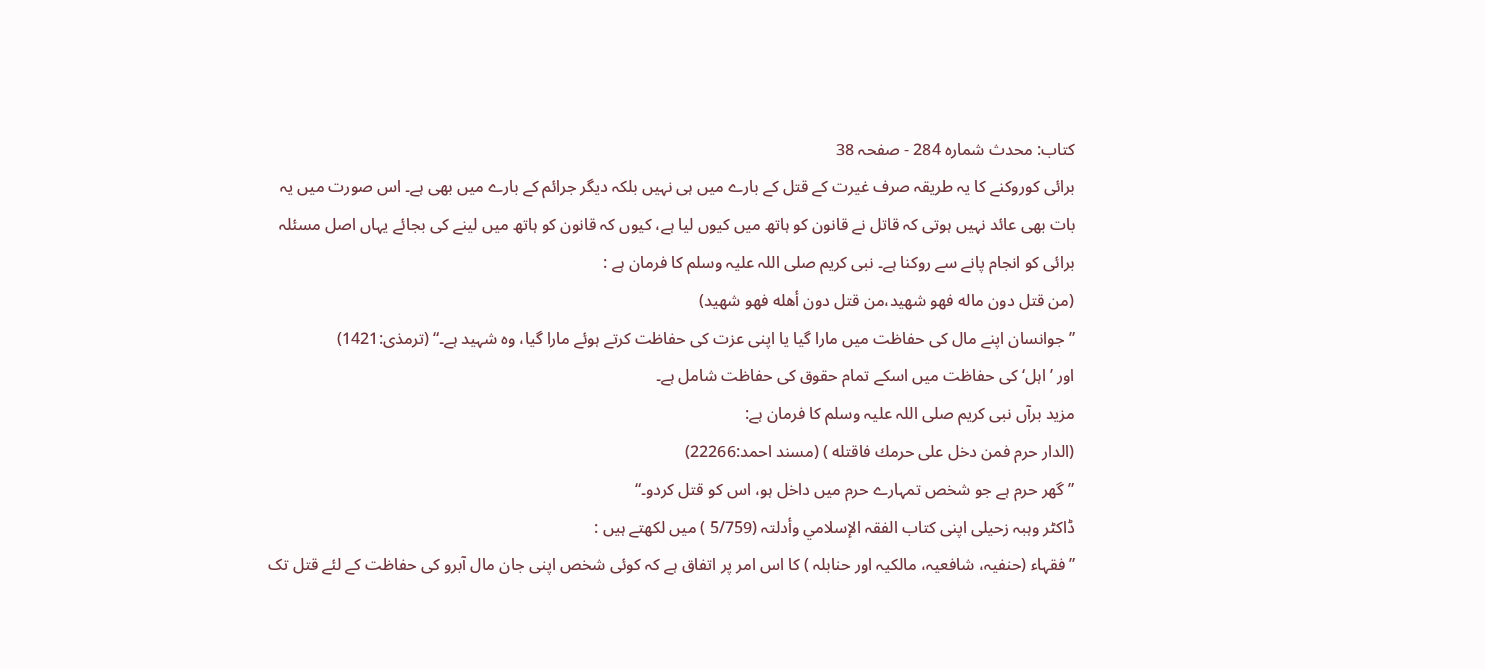کتاب: محدث شمارہ 284 - صفحہ 38
برائی کوروکنے کا یہ طریقہ صرف غیرت کے قتل کے بارے میں ہی نہیں بلکہ دیگر جرائم کے بارے میں بھی ہے۔ اس صورت میں یہ بات بھی عائد نہیں ہوتی کہ قاتل نے قانون کو ہاتھ میں کیوں لیا ہے، کیوں کہ قانون کو ہاتھ میں لینے کی بجائے یہاں اصل مسئلہ برائی کو انجام پانے سے روکنا ہے۔ نبی کریم صلی اللہ علیہ وسلم کا فرمان ہے :
(من قتل دون ماله فهو شهيد،من قتل دون أهله فهو شهيد)
”جوانسان اپنے مال کی حفاظت میں مارا گیا یا اپنی عزت کی حفاظت کرتے ہوئے مارا گیا، وہ شہید ہے۔“ (ترمذی:1421)
اور ’اہل‘کی حفاظت میں اسکے تمام حقوق کی حفاظت شامل ہے۔
مزید برآں نبی کریم صلی اللہ علیہ وسلم کا فرمان ہے:
(الدار حرم فمن دخل على حرمك فاقتله ) (مسند احمد:22266)
”گھر حرم ہے جو شخص تمہارے حرم میں داخل ہو، اس کو قتل کردو۔“
ڈاکٹر وہبہ زحیلی اپنی کتاب الفقہ الإسلامي وأدلتہ (5/759 ) میں لکھتے ہیں :
”فقہاء (حنفیہ، شافعیہ، مالکیہ اور حنابلہ ) کا اس امر پر اتفاق ہے کہ کوئی شخص اپنی جان مال آبرو کی حفاظت کے لئے قتل تک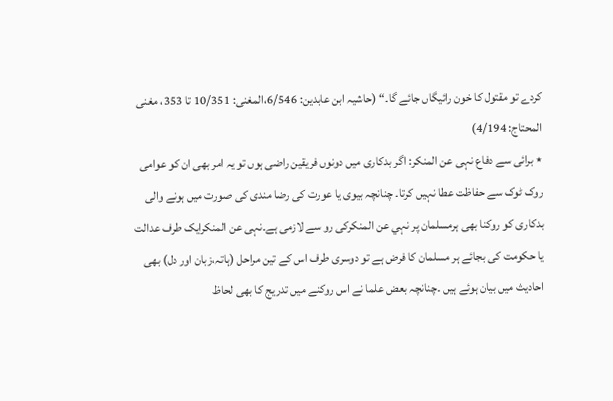کردے تو مقتول کا خون رائیگاں جائے گا۔“ (حاشیہ ابن عابدین: 6/546،المغنی: 10/351 تا 353، مغنی المحتاج: 4/194)
٭ برائی سے دفاع نہی عن المنکر: اگر بدکاری میں دونوں فریقین راضی ہوں تو یہ امر بھی ان کو عوامی روک ٹوک سے حفاظت عطا نہیں کرتا۔ چنانچہ بیوی یا عورت کی رضا مندی کی صورت میں ہونے والی بدکاری کو روکنا بھی ہرمسلمان پر نہي عن المنكرکی رو سے لازمی ہے۔نہی عن المنکرایک طرف عدالت یا حکومت کی بجائے ہر مسلمان کا فرض ہے تو دوسری طرف اس کے تین مراحل (ہاتہ،زبان اور دل) بھی احادیث میں بیان ہوئے ہیں ۔چنانچہ بعض علما نے اس روکنے میں تدریج کا بھی لحاظ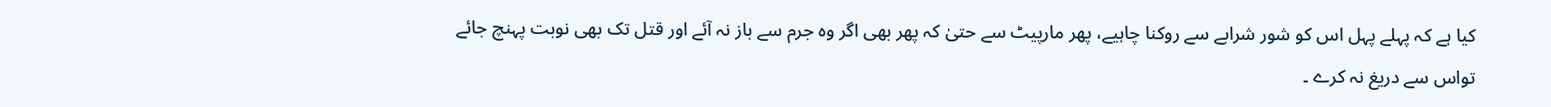کیا ہے کہ پہلے پہل اس کو شور شرابے سے روکنا چاہیے، پھر مارپیٹ سے حتیٰ کہ پھر بھی اگر وہ جرم سے باز نہ آئے اور قتل تک بھی نوبت پہنچ جائے تواس سے دریغ نہ کرے ۔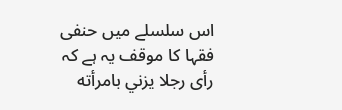اس سلسلے میں حنفی فقہا کا موقف یہ ہے کہ
رأى رجلا يزني بامرأته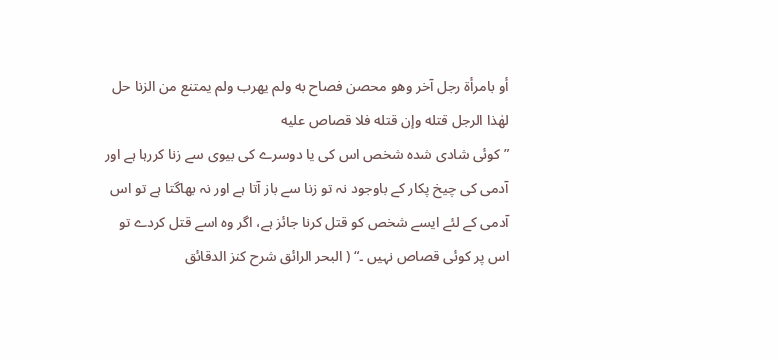أو بامرأة رجل آخر وهو محصن فصاح به ولم يهرب ولم يمتنع من الزنا حل لهٰذا الرجل قتله وإن قتله فلا قصاص عليه
”کوئی شادی شدہ شخص اس کی یا دوسرے کی بیوی سے زنا کررہا ہے اور آدمی کی چیخ پکار کے باوجود نہ تو زنا سے باز آتا ہے اور نہ بھاگتا ہے تو اس آدمی کے لئے ایسے شخص کو قتل کرنا جائز ہے، اگر وہ اسے قتل کردے تو اس پر کوئی قصاص نہیں ۔“ ( البحر الرائق شرح کنز الدقائق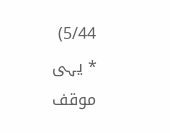5/44)
٭ یہی موقف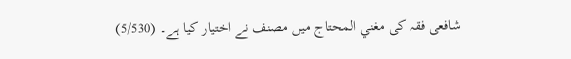شافعی فقہ کی مغني المحتاج میں مصنف نے اختیار کیا ہے۔ (5/530)